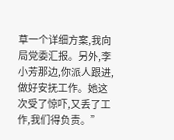草一个详细方案,我向局党委汇报。另外,李小芳那边,你派人跟进,做好安抚工作。她这次受了惊吓,又丢了工作,我们得负责。”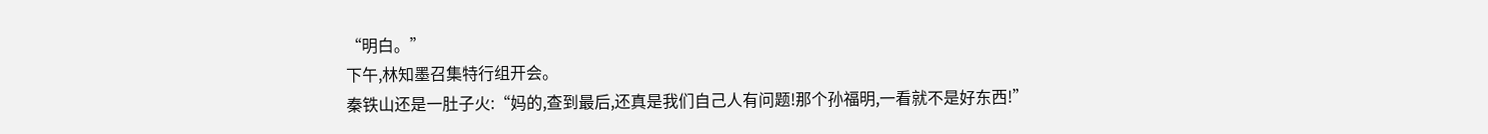“明白。”
下午,林知墨召集特行组开会。
秦铁山还是一肚子火:“妈的,查到最后,还真是我们自己人有问题!那个孙福明,一看就不是好东西!”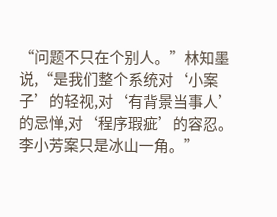“问题不只在个别人。”林知墨说,“是我们整个系统对‘小案子’的轻视,对‘有背景当事人’的忌惮,对‘程序瑕疵’的容忍。李小芳案只是冰山一角。”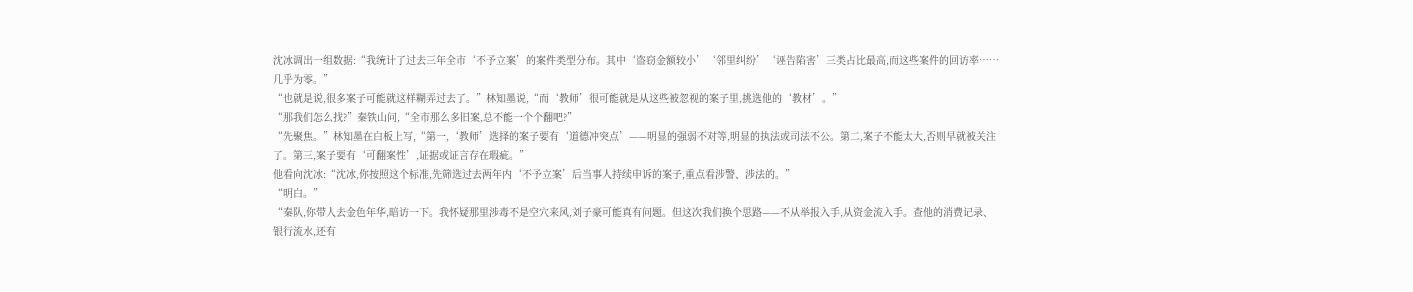沈冰调出一组数据:“我统计了过去三年全市‘不予立案’的案件类型分布。其中‘盗窃金额较小’‘邻里纠纷’‘诬告陷害’三类占比最高,而这些案件的回访率……几乎为零。”
“也就是说,很多案子可能就这样糊弄过去了。”林知墨说,“而‘教师’很可能就是从这些被忽视的案子里,挑选他的‘教材’。”
“那我们怎么找?”秦铁山问,“全市那么多旧案,总不能一个个翻吧?”
“先聚焦。”林知墨在白板上写,“第一,‘教师’选择的案子要有‘道德冲突点’——明显的强弱不对等,明显的执法或司法不公。第二,案子不能太大,否则早就被关注了。第三,案子要有‘可翻案性’,证据或证言存在瑕疵。”
他看向沈冰:“沈冰,你按照这个标准,先筛选过去两年内‘不予立案’后当事人持续申诉的案子,重点看涉警、涉法的。”
“明白。”
“秦队,你带人去金色年华,暗访一下。我怀疑那里涉毒不是空穴来风,刘子豪可能真有问题。但这次我们换个思路——不从举报入手,从资金流入手。查他的消费记录、银行流水,还有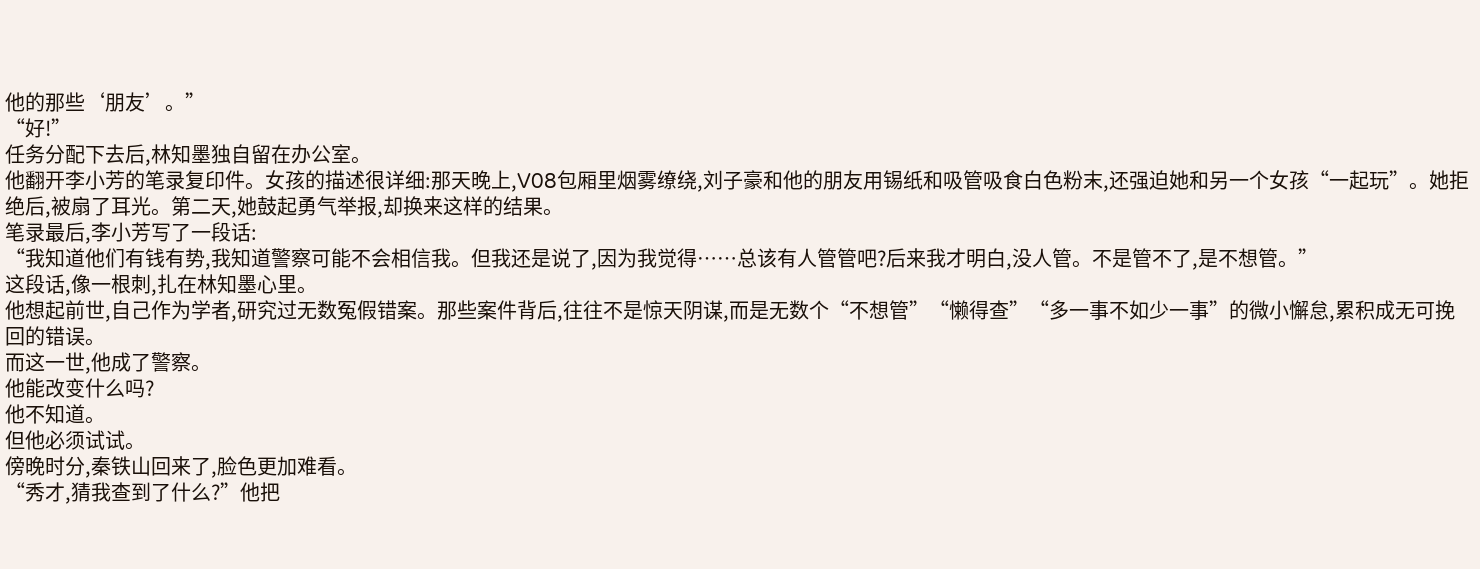他的那些‘朋友’。”
“好!”
任务分配下去后,林知墨独自留在办公室。
他翻开李小芳的笔录复印件。女孩的描述很详细:那天晚上,V08包厢里烟雾缭绕,刘子豪和他的朋友用锡纸和吸管吸食白色粉末,还强迫她和另一个女孩“一起玩”。她拒绝后,被扇了耳光。第二天,她鼓起勇气举报,却换来这样的结果。
笔录最后,李小芳写了一段话:
“我知道他们有钱有势,我知道警察可能不会相信我。但我还是说了,因为我觉得……总该有人管管吧?后来我才明白,没人管。不是管不了,是不想管。”
这段话,像一根刺,扎在林知墨心里。
他想起前世,自己作为学者,研究过无数冤假错案。那些案件背后,往往不是惊天阴谋,而是无数个“不想管”“懒得查”“多一事不如少一事”的微小懈怠,累积成无可挽回的错误。
而这一世,他成了警察。
他能改变什么吗?
他不知道。
但他必须试试。
傍晚时分,秦铁山回来了,脸色更加难看。
“秀才,猜我查到了什么?”他把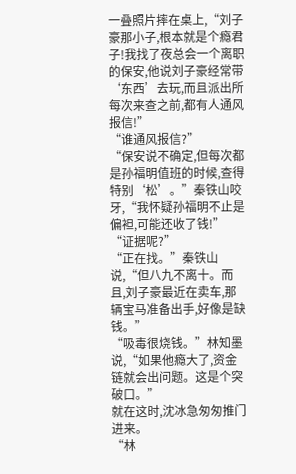一叠照片摔在桌上,“刘子豪那小子,根本就是个瘾君子!我找了夜总会一个离职的保安,他说刘子豪经常带‘东西’去玩,而且派出所每次来查之前,都有人通风报信!”
“谁通风报信?”
“保安说不确定,但每次都是孙福明值班的时候,查得特别‘松’。”秦铁山咬牙,“我怀疑孙福明不止是偏袒,可能还收了钱!”
“证据呢?”
“正在找。”秦铁山说,“但八九不离十。而且,刘子豪最近在卖车,那辆宝马准备出手,好像是缺钱。”
“吸毒很烧钱。”林知墨说,“如果他瘾大了,资金链就会出问题。这是个突破口。”
就在这时,沈冰急匆匆推门进来。
“林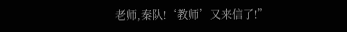老师,秦队!‘教师’又来信了!”